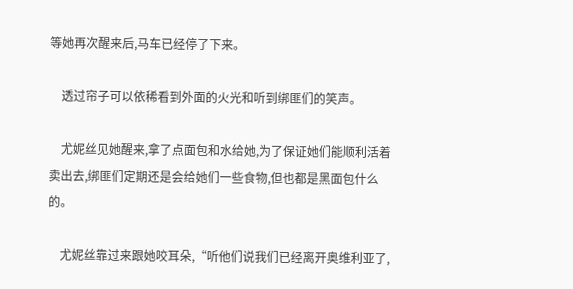等她再次醒来后,马车已经停了下来。

    透过帘子可以依稀看到外面的火光和听到绑匪们的笑声。

    尤妮丝见她醒来,拿了点面包和水给她,为了保证她们能顺利活着卖出去,绑匪们定期还是会给她们一些食物,但也都是黑面包什么的。

    尤妮丝靠过来跟她咬耳朵,“听他们说我们已经离开奥维利亚了,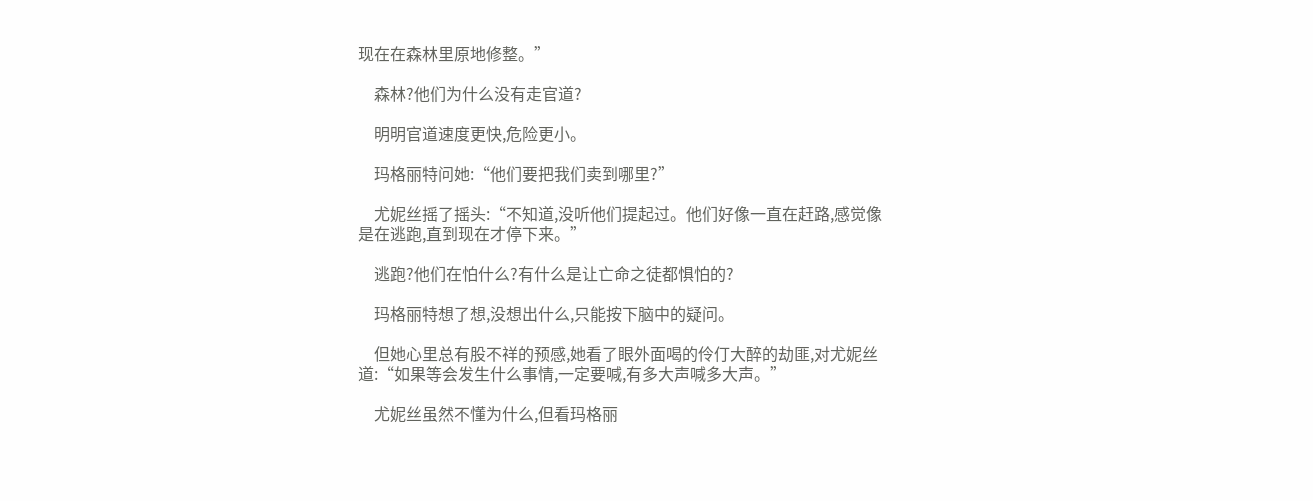现在在森林里原地修整。”

    森林?他们为什么没有走官道?

    明明官道速度更快,危险更小。

    玛格丽特问她:“他们要把我们卖到哪里?”

    尤妮丝摇了摇头:“不知道,没听他们提起过。他们好像一直在赶路,感觉像是在逃跑,直到现在才停下来。”

    逃跑?他们在怕什么?有什么是让亡命之徒都惧怕的?

    玛格丽特想了想,没想出什么,只能按下脑中的疑问。

    但她心里总有股不祥的预感,她看了眼外面喝的伶仃大醉的劫匪,对尤妮丝道:“如果等会发生什么事情,一定要喊,有多大声喊多大声。”

    尤妮丝虽然不懂为什么,但看玛格丽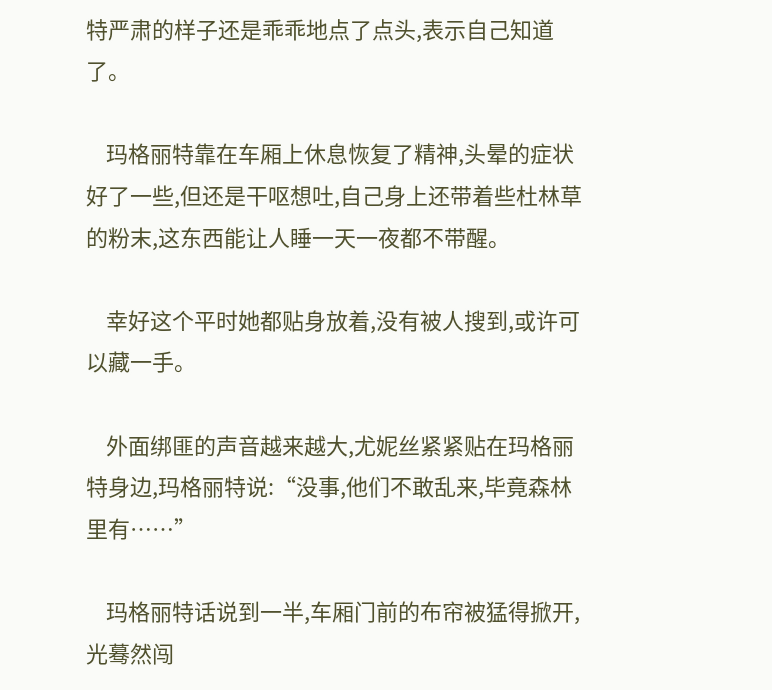特严肃的样子还是乖乖地点了点头,表示自己知道了。

    玛格丽特靠在车厢上休息恢复了精神,头晕的症状好了一些,但还是干呕想吐,自己身上还带着些杜林草的粉末,这东西能让人睡一天一夜都不带醒。

    幸好这个平时她都贴身放着,没有被人搜到,或许可以藏一手。

    外面绑匪的声音越来越大,尤妮丝紧紧贴在玛格丽特身边,玛格丽特说:“没事,他们不敢乱来,毕竟森林里有……”

    玛格丽特话说到一半,车厢门前的布帘被猛得掀开,光蓦然闯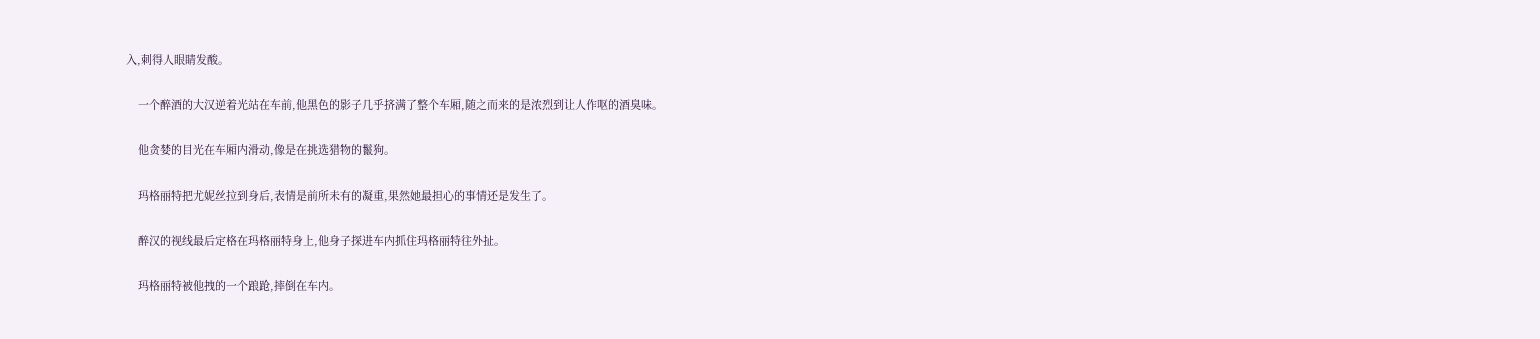入,刺得人眼睛发酸。

    一个醉酒的大汉逆着光站在车前,他黑色的影子几乎挤满了整个车厢,随之而来的是浓烈到让人作呕的酒臭味。

    他贪婪的目光在车厢内滑动,像是在挑选猎物的鬣狗。

    玛格丽特把尤妮丝拉到身后,表情是前所未有的凝重,果然她最担心的事情还是发生了。

    醉汉的视线最后定格在玛格丽特身上,他身子探进车内抓住玛格丽特往外扯。

    玛格丽特被他拽的一个踉跄,摔倒在车内。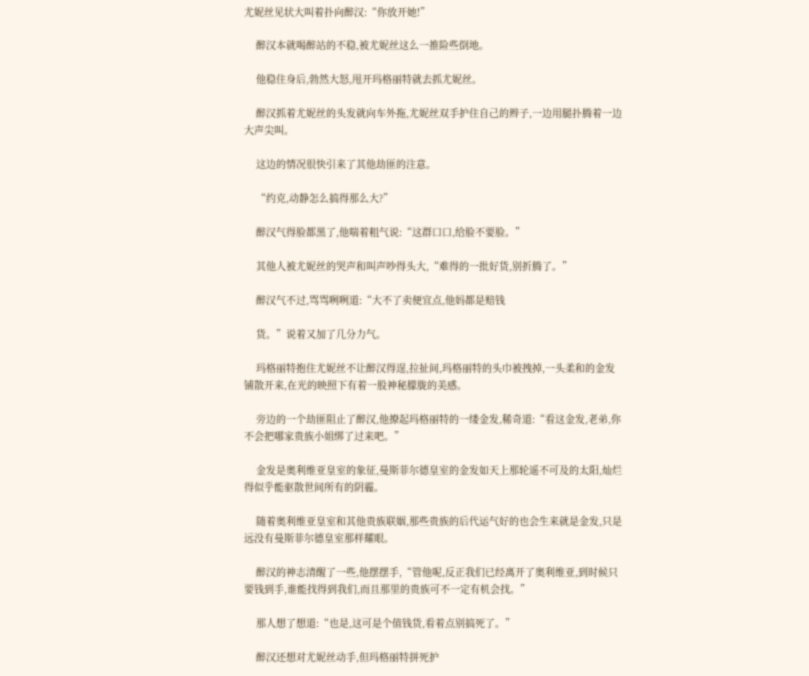尤妮丝见状大叫着扑向醉汉:“你放开她!”

    醉汉本就喝醉站的不稳,被尤妮丝这么一推险些倒地。

    他稳住身后,勃然大怒,甩开玛格丽特就去抓尤妮丝。

    醉汉抓着尤妮丝的头发就向车外拖,尤妮丝双手护住自己的辫子,一边用腿扑腾着一边大声尖叫。

    这边的情况很快引来了其他劫匪的注意。

    “约克,动静怎么搞得那么大?”

    醉汉气得脸都黑了,他喘着粗气说:“这群口口,给脸不要脸。”

    其他人被尤妮丝的哭声和叫声吵得头大,“难得的一批好货,别折腾了。”

    醉汉气不过,骂骂咧咧道:“大不了卖便宜点,他妈都是赔钱

    货。”说着又加了几分力气。

    玛格丽特抱住尤妮丝不让醉汉得逞,拉扯间,玛格丽特的头巾被拽掉,一头柔和的金发铺散开来,在光的映照下有着一股神秘朦胧的美感。

    旁边的一个劫匪阻止了醉汉,他撩起玛格丽特的一缕金发,稀奇道:“看这金发,老弟,你不会把哪家贵族小姐绑了过来吧。”

    金发是奥利维亚皇室的象征,曼斯菲尔德皇室的金发如天上那轮遥不可及的太阳,灿烂得似乎能驱散世间所有的阴霾。

    随着奥利维亚皇室和其他贵族联姻,那些贵族的后代运气好的也会生来就是金发,只是远没有曼斯菲尔德皇室那样耀眼。

    醉汉的神志清醒了一些,他摆摆手,“管他呢,反正我们已经离开了奥利维亚,到时候只要钱到手,谁能找得到我们,而且那里的贵族可不一定有机会找。”

    那人想了想道:“也是,这可是个值钱货,看着点别搞死了。”

    醉汉还想对尤妮丝动手,但玛格丽特拼死护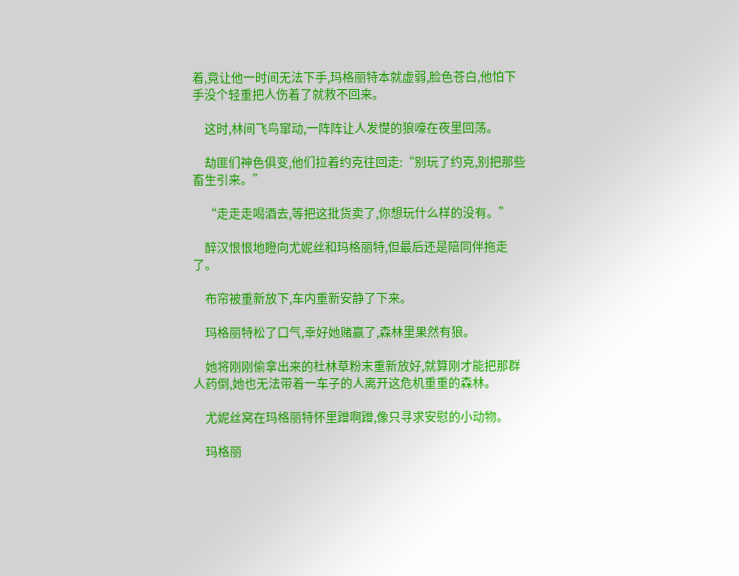着,竟让他一时间无法下手,玛格丽特本就虚弱,脸色苍白,他怕下手没个轻重把人伤着了就救不回来。

    这时,林间飞鸟窜动,一阵阵让人发憷的狼嚎在夜里回荡。

    劫匪们神色俱变,他们拉着约克往回走:“别玩了约克,别把那些畜生引来。”

    “走走走喝酒去,等把这批货卖了,你想玩什么样的没有。”

    醉汉恨恨地瞪向尤妮丝和玛格丽特,但最后还是陪同伴拖走了。

    布帘被重新放下,车内重新安静了下来。

    玛格丽特松了口气,幸好她赌赢了,森林里果然有狼。

    她将刚刚偷拿出来的杜林草粉末重新放好,就算刚才能把那群人药倒,她也无法带着一车子的人离开这危机重重的森林。

    尤妮丝窝在玛格丽特怀里蹭啊蹭,像只寻求安慰的小动物。

    玛格丽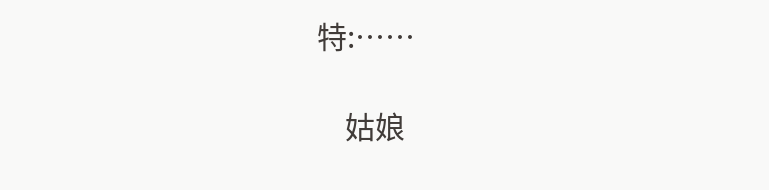特:……

    姑娘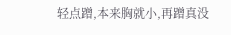轻点蹭,本来胸就小,再蹭真没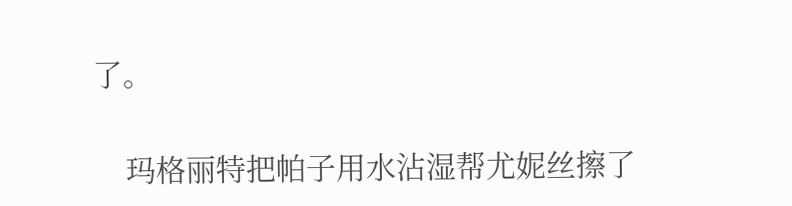了。

    玛格丽特把帕子用水沾湿帮尤妮丝擦了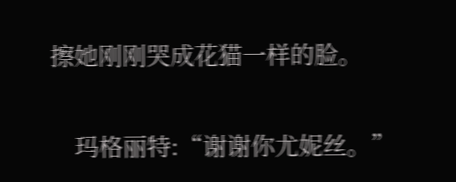擦她刚刚哭成花猫一样的脸。

    玛格丽特:“谢谢你尤妮丝。”